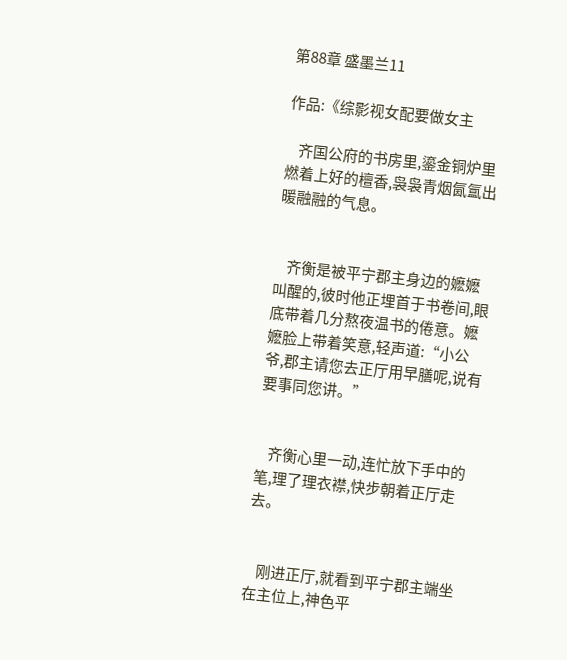第88章 盛墨兰11

作品:《综影视女配要做女主

    齐国公府的书房里,鎏金铜炉里燃着上好的檀香,袅袅青烟氤氲出暖融融的气息。


    齐衡是被平宁郡主身边的嬷嬷叫醒的,彼时他正埋首于书卷间,眼底带着几分熬夜温书的倦意。嬷嬷脸上带着笑意,轻声道:“小公爷,郡主请您去正厅用早膳呢,说有要事同您讲。”


    齐衡心里一动,连忙放下手中的笔,理了理衣襟,快步朝着正厅走去。


    刚进正厅,就看到平宁郡主端坐在主位上,神色平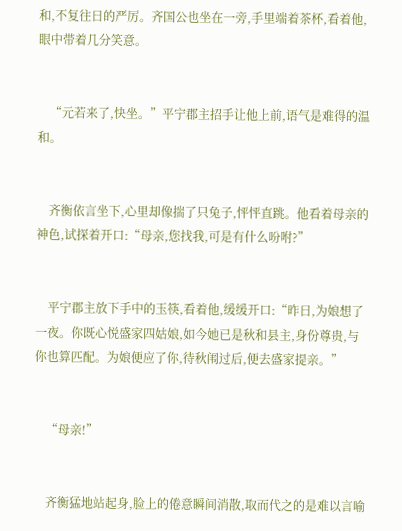和,不复往日的严厉。齐国公也坐在一旁,手里端着茶杯,看着他,眼中带着几分笑意。


    “元若来了,快坐。”平宁郡主招手让他上前,语气是难得的温和。


    齐衡依言坐下,心里却像揣了只兔子,怦怦直跳。他看着母亲的神色,试探着开口:“母亲,您找我,可是有什么吩咐?”


    平宁郡主放下手中的玉筷,看着他,缓缓开口:“昨日,为娘想了一夜。你既心悦盛家四姑娘,如今她已是秋和县主,身份尊贵,与你也算匹配。为娘便应了你,待秋闱过后,便去盛家提亲。”


    “母亲!”


    齐衡猛地站起身,脸上的倦意瞬间消散,取而代之的是难以言喻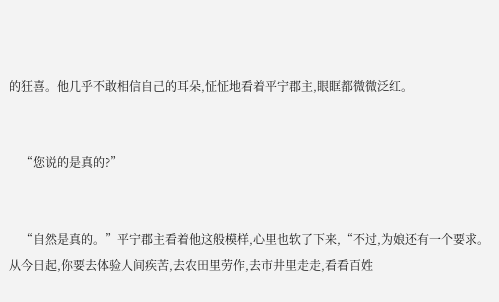的狂喜。他几乎不敢相信自己的耳朵,怔怔地看着平宁郡主,眼眶都微微泛红。


    “您说的是真的?”


    “自然是真的。”平宁郡主看着他这般模样,心里也软了下来,“不过,为娘还有一个要求。从今日起,你要去体验人间疾苦,去农田里劳作,去市井里走走,看看百姓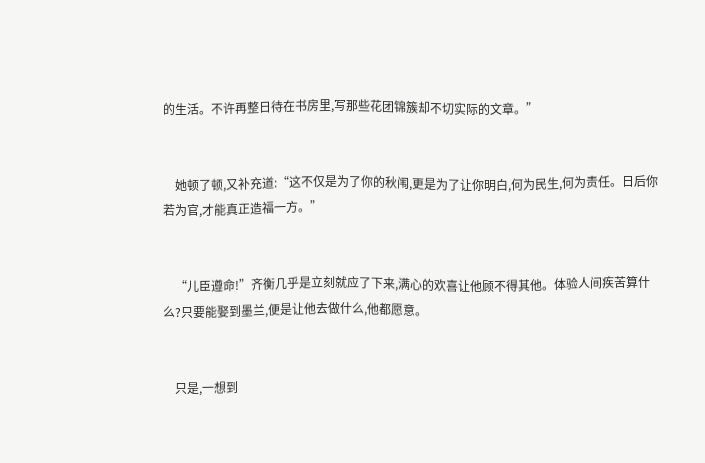的生活。不许再整日待在书房里,写那些花团锦簇却不切实际的文章。”


    她顿了顿,又补充道:“这不仅是为了你的秋闱,更是为了让你明白,何为民生,何为责任。日后你若为官,才能真正造福一方。”


    “儿臣遵命!”齐衡几乎是立刻就应了下来,满心的欢喜让他顾不得其他。体验人间疾苦算什么?只要能娶到墨兰,便是让他去做什么,他都愿意。


    只是,一想到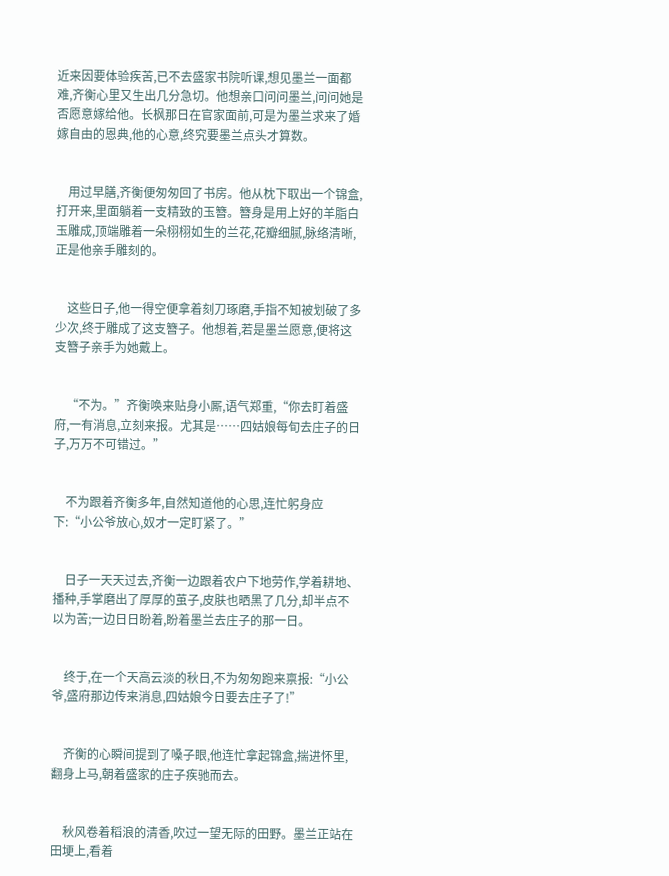近来因要体验疾苦,已不去盛家书院听课,想见墨兰一面都难,齐衡心里又生出几分急切。他想亲口问问墨兰,问问她是否愿意嫁给他。长枫那日在官家面前,可是为墨兰求来了婚嫁自由的恩典,他的心意,终究要墨兰点头才算数。


    用过早膳,齐衡便匆匆回了书房。他从枕下取出一个锦盒,打开来,里面躺着一支精致的玉簪。簪身是用上好的羊脂白玉雕成,顶端雕着一朵栩栩如生的兰花,花瓣细腻,脉络清晰,正是他亲手雕刻的。


    这些日子,他一得空便拿着刻刀琢磨,手指不知被划破了多少次,终于雕成了这支簪子。他想着,若是墨兰愿意,便将这支簪子亲手为她戴上。


    “不为。”齐衡唤来贴身小厮,语气郑重,“你去盯着盛府,一有消息,立刻来报。尤其是……四姑娘每旬去庄子的日子,万万不可错过。”


    不为跟着齐衡多年,自然知道他的心思,连忙躬身应下:“小公爷放心,奴才一定盯紧了。”


    日子一天天过去,齐衡一边跟着农户下地劳作,学着耕地、播种,手掌磨出了厚厚的茧子,皮肤也晒黑了几分,却半点不以为苦;一边日日盼着,盼着墨兰去庄子的那一日。


    终于,在一个天高云淡的秋日,不为匆匆跑来禀报:“小公爷,盛府那边传来消息,四姑娘今日要去庄子了!”


    齐衡的心瞬间提到了嗓子眼,他连忙拿起锦盒,揣进怀里,翻身上马,朝着盛家的庄子疾驰而去。


    秋风卷着稻浪的清香,吹过一望无际的田野。墨兰正站在田埂上,看着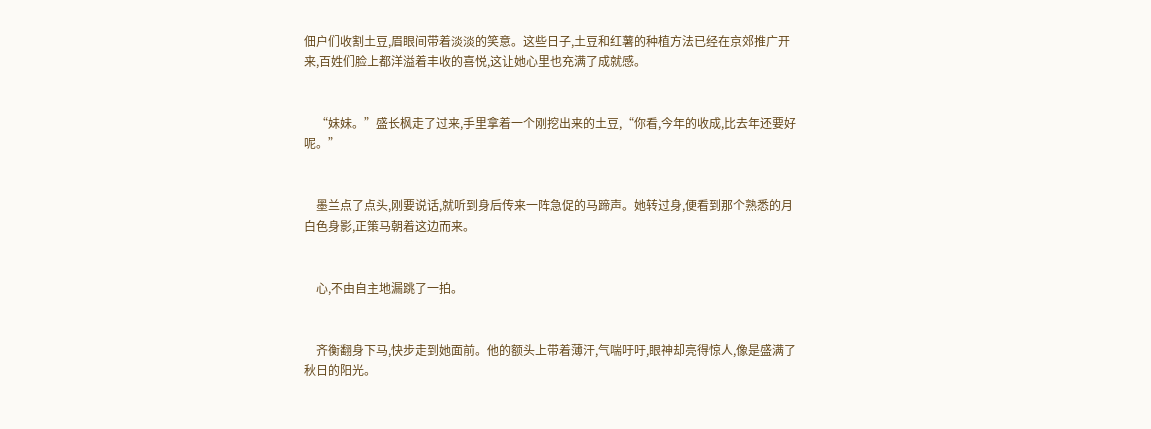佃户们收割土豆,眉眼间带着淡淡的笑意。这些日子,土豆和红薯的种植方法已经在京郊推广开来,百姓们脸上都洋溢着丰收的喜悦,这让她心里也充满了成就感。


    “妹妹。”盛长枫走了过来,手里拿着一个刚挖出来的土豆,“你看,今年的收成,比去年还要好呢。”


    墨兰点了点头,刚要说话,就听到身后传来一阵急促的马蹄声。她转过身,便看到那个熟悉的月白色身影,正策马朝着这边而来。


    心,不由自主地漏跳了一拍。


    齐衡翻身下马,快步走到她面前。他的额头上带着薄汗,气喘吁吁,眼神却亮得惊人,像是盛满了秋日的阳光。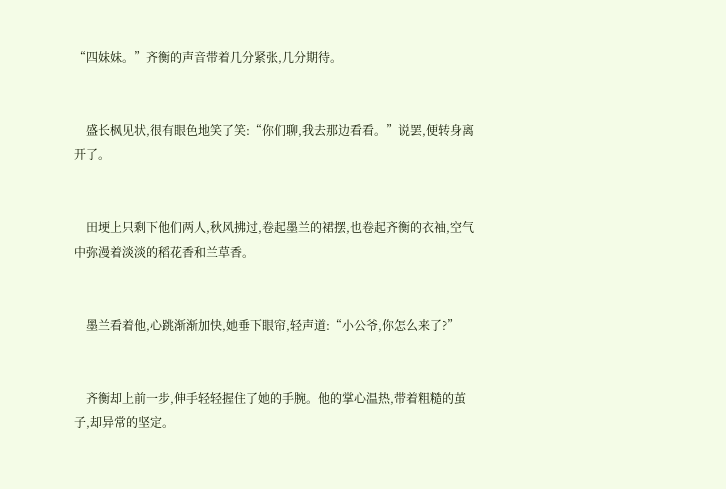“四妹妹。”齐衡的声音带着几分紧张,几分期待。


    盛长枫见状,很有眼色地笑了笑:“你们聊,我去那边看看。”说罢,便转身离开了。


    田埂上只剩下他们两人,秋风拂过,卷起墨兰的裙摆,也卷起齐衡的衣袖,空气中弥漫着淡淡的稻花香和兰草香。


    墨兰看着他,心跳渐渐加快,她垂下眼帘,轻声道:“小公爷,你怎么来了?”


    齐衡却上前一步,伸手轻轻握住了她的手腕。他的掌心温热,带着粗糙的茧子,却异常的坚定。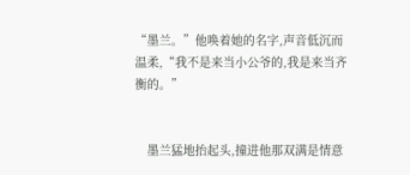“墨兰。”他唤着她的名字,声音低沉而温柔,“我不是来当小公爷的,我是来当齐衡的。”


    墨兰猛地抬起头,撞进他那双满是情意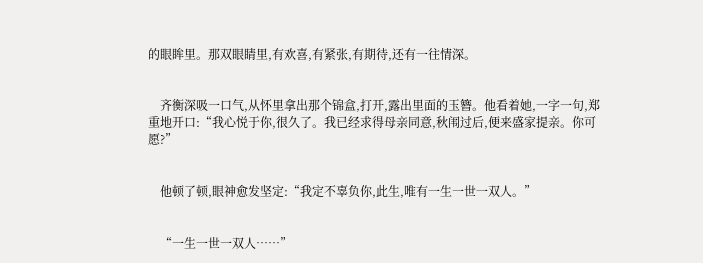的眼眸里。那双眼睛里,有欢喜,有紧张,有期待,还有一往情深。


    齐衡深吸一口气,从怀里拿出那个锦盒,打开,露出里面的玉簪。他看着她,一字一句,郑重地开口:“我心悦于你,很久了。我已经求得母亲同意,秋闱过后,便来盛家提亲。你可愿?”


    他顿了顿,眼神愈发坚定:“我定不辜负你,此生,唯有一生一世一双人。”


    “一生一世一双人……”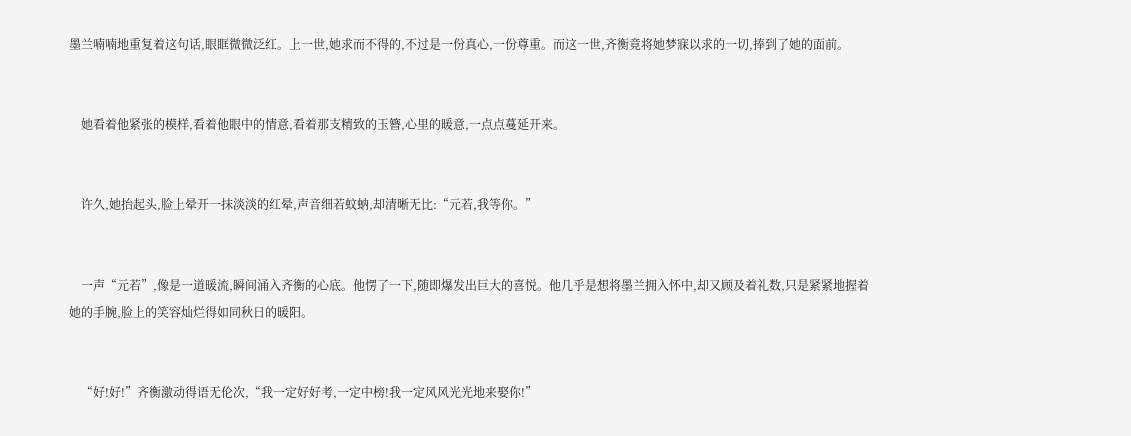墨兰喃喃地重复着这句话,眼眶微微泛红。上一世,她求而不得的,不过是一份真心,一份尊重。而这一世,齐衡竟将她梦寐以求的一切,捧到了她的面前。


    她看着他紧张的模样,看着他眼中的情意,看着那支精致的玉簪,心里的暖意,一点点蔓延开来。


    许久,她抬起头,脸上晕开一抹淡淡的红晕,声音细若蚊蚋,却清晰无比:“元若,我等你。”


    一声“元若”,像是一道暖流,瞬间涌入齐衡的心底。他愣了一下,随即爆发出巨大的喜悦。他几乎是想将墨兰拥入怀中,却又顾及着礼数,只是紧紧地握着她的手腕,脸上的笑容灿烂得如同秋日的暖阳。


    “好!好!”齐衡激动得语无伦次,“我一定好好考,一定中榜!我一定风风光光地来娶你!”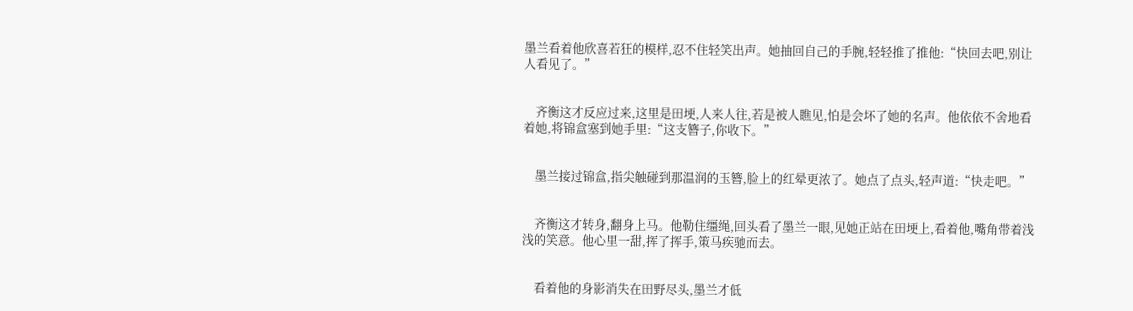墨兰看着他欣喜若狂的模样,忍不住轻笑出声。她抽回自己的手腕,轻轻推了推他:“快回去吧,别让人看见了。”


    齐衡这才反应过来,这里是田埂,人来人往,若是被人瞧见,怕是会坏了她的名声。他依依不舍地看着她,将锦盒塞到她手里:“这支簪子,你收下。”


    墨兰接过锦盒,指尖触碰到那温润的玉簪,脸上的红晕更浓了。她点了点头,轻声道:“快走吧。”


    齐衡这才转身,翻身上马。他勒住缰绳,回头看了墨兰一眼,见她正站在田埂上,看着他,嘴角带着浅浅的笑意。他心里一甜,挥了挥手,策马疾驰而去。


    看着他的身影消失在田野尽头,墨兰才低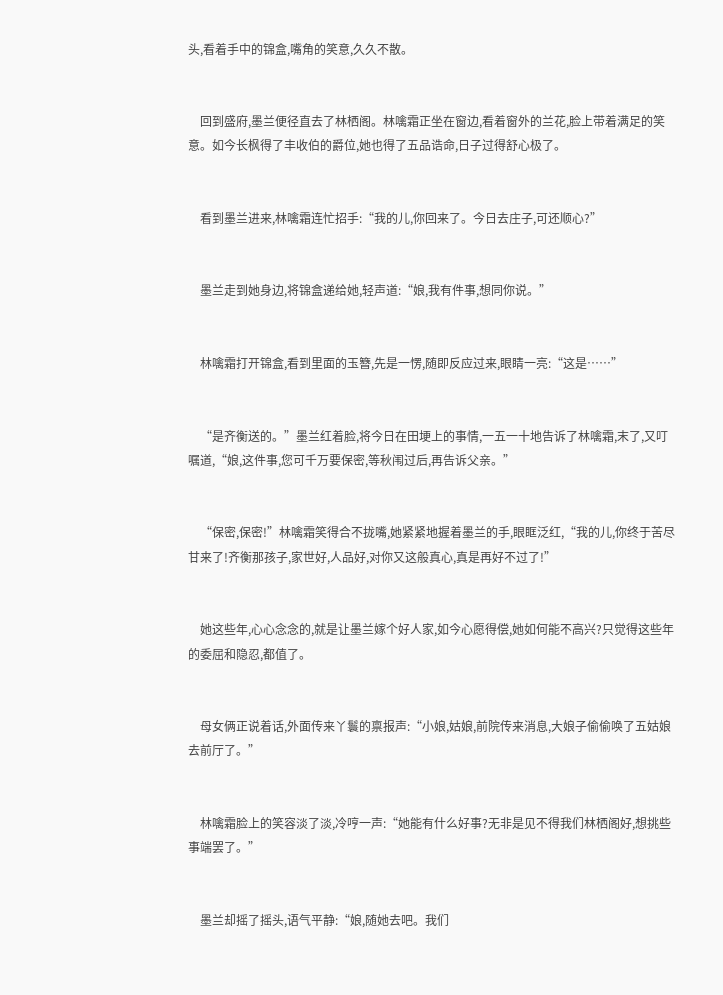头,看着手中的锦盒,嘴角的笑意,久久不散。


    回到盛府,墨兰便径直去了林栖阁。林噙霜正坐在窗边,看着窗外的兰花,脸上带着满足的笑意。如今长枫得了丰收伯的爵位,她也得了五品诰命,日子过得舒心极了。


    看到墨兰进来,林噙霜连忙招手:“我的儿,你回来了。今日去庄子,可还顺心?”


    墨兰走到她身边,将锦盒递给她,轻声道:“娘,我有件事,想同你说。”


    林噙霜打开锦盒,看到里面的玉簪,先是一愣,随即反应过来,眼睛一亮:“这是……”


    “是齐衡送的。”墨兰红着脸,将今日在田埂上的事情,一五一十地告诉了林噙霜,末了,又叮嘱道,“娘,这件事,您可千万要保密,等秋闱过后,再告诉父亲。”


    “保密,保密!”林噙霜笑得合不拢嘴,她紧紧地握着墨兰的手,眼眶泛红,“我的儿,你终于苦尽甘来了!齐衡那孩子,家世好,人品好,对你又这般真心,真是再好不过了!”


    她这些年,心心念念的,就是让墨兰嫁个好人家,如今心愿得偿,她如何能不高兴?只觉得这些年的委屈和隐忍,都值了。


    母女俩正说着话,外面传来丫鬟的禀报声:“小娘,姑娘,前院传来消息,大娘子偷偷唤了五姑娘去前厅了。”


    林噙霜脸上的笑容淡了淡,冷哼一声:“她能有什么好事?无非是见不得我们林栖阁好,想挑些事端罢了。”


    墨兰却摇了摇头,语气平静:“娘,随她去吧。我们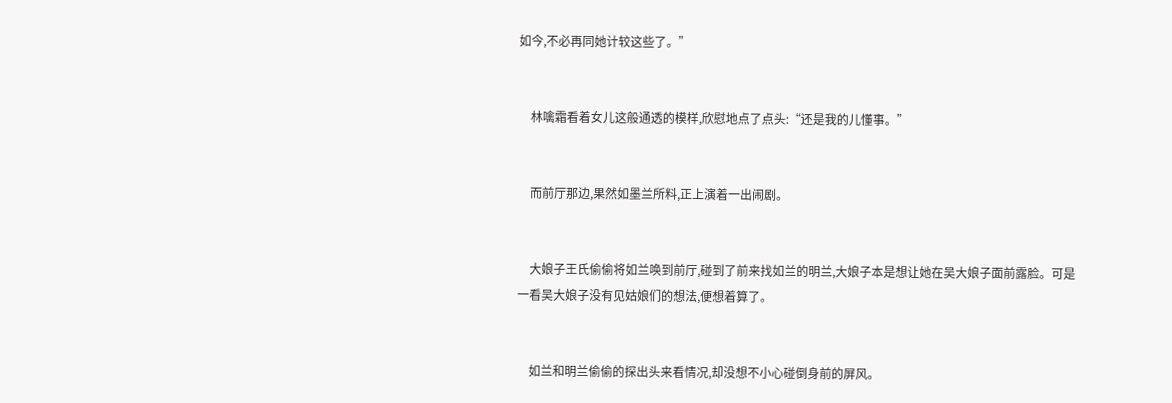如今,不必再同她计较这些了。”


    林噙霜看着女儿这般通透的模样,欣慰地点了点头:“还是我的儿懂事。”


    而前厅那边,果然如墨兰所料,正上演着一出闹剧。


    大娘子王氏偷偷将如兰唤到前厅,碰到了前来找如兰的明兰,大娘子本是想让她在吴大娘子面前露脸。可是一看吴大娘子没有见姑娘们的想法,便想着算了。


    如兰和明兰偷偷的探出头来看情况,却没想不小心碰倒身前的屏风。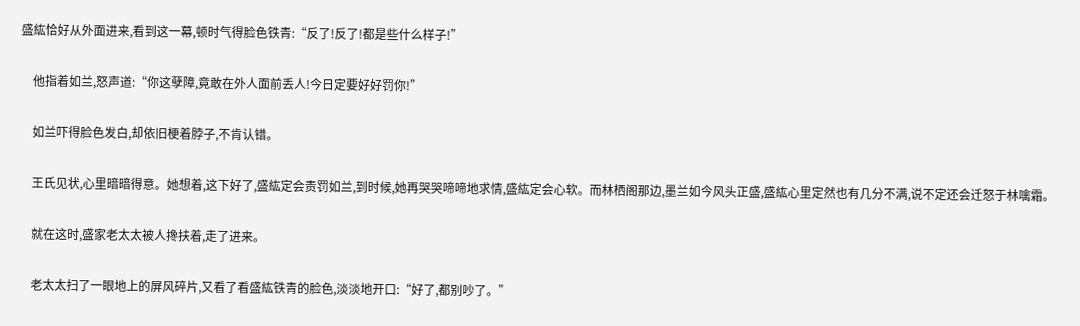盛紘恰好从外面进来,看到这一幕,顿时气得脸色铁青:“反了!反了!都是些什么样子!”


    他指着如兰,怒声道:“你这孽障,竟敢在外人面前丢人!今日定要好好罚你!”


    如兰吓得脸色发白,却依旧梗着脖子,不肯认错。


    王氏见状,心里暗暗得意。她想着,这下好了,盛紘定会责罚如兰,到时候,她再哭哭啼啼地求情,盛紘定会心软。而林栖阁那边,墨兰如今风头正盛,盛紘心里定然也有几分不满,说不定还会迁怒于林噙霜。


    就在这时,盛家老太太被人搀扶着,走了进来。


    老太太扫了一眼地上的屏风碎片,又看了看盛紘铁青的脸色,淡淡地开口:“好了,都别吵了。”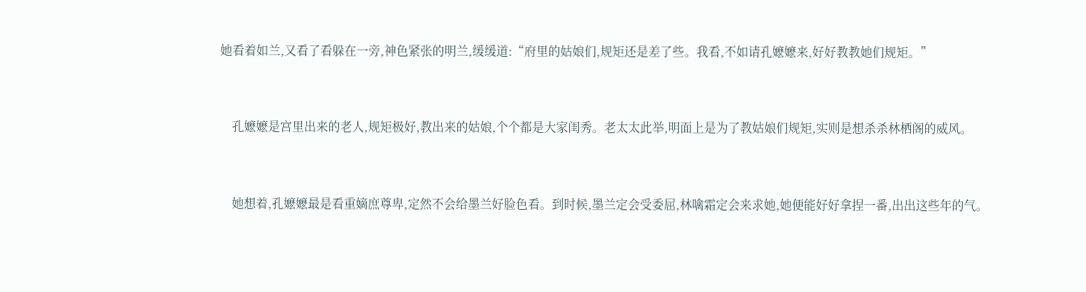她看着如兰,又看了看躲在一旁,神色紧张的明兰,缓缓道:“府里的姑娘们,规矩还是差了些。我看,不如请孔嬷嬷来,好好教教她们规矩。”


    孔嬷嬷是宫里出来的老人,规矩极好,教出来的姑娘,个个都是大家闺秀。老太太此举,明面上是为了教姑娘们规矩,实则是想杀杀林栖阁的威风。


    她想着,孔嬷嬷最是看重嫡庶尊卑,定然不会给墨兰好脸色看。到时候,墨兰定会受委屈,林噙霜定会来求她,她便能好好拿捏一番,出出这些年的气。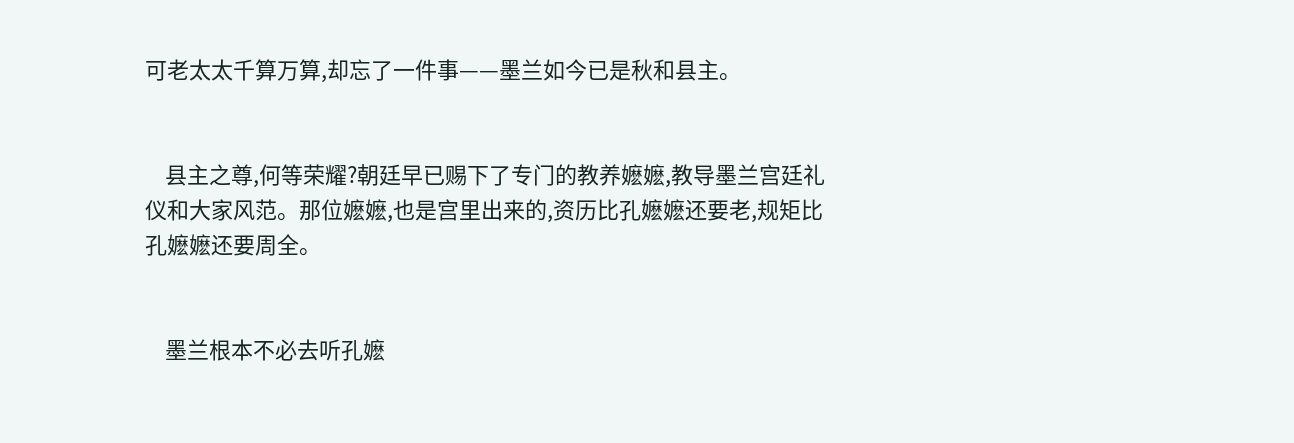可老太太千算万算,却忘了一件事——墨兰如今已是秋和县主。


    县主之尊,何等荣耀?朝廷早已赐下了专门的教养嬷嬷,教导墨兰宫廷礼仪和大家风范。那位嬷嬷,也是宫里出来的,资历比孔嬷嬷还要老,规矩比孔嬷嬷还要周全。


    墨兰根本不必去听孔嬷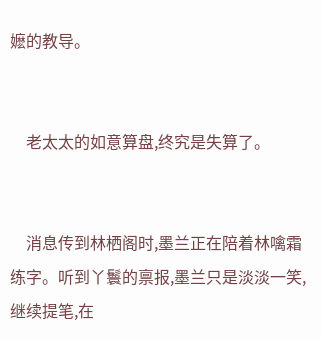嬷的教导。


    老太太的如意算盘,终究是失算了。


    消息传到林栖阁时,墨兰正在陪着林噙霜练字。听到丫鬟的禀报,墨兰只是淡淡一笑,继续提笔,在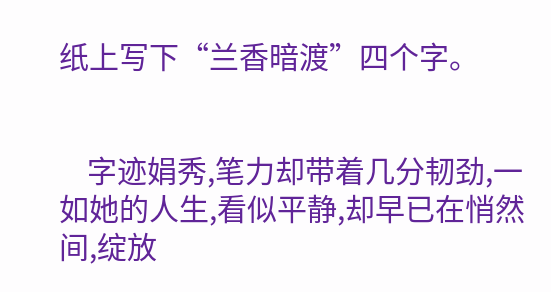纸上写下“兰香暗渡”四个字。


    字迹娟秀,笔力却带着几分韧劲,一如她的人生,看似平静,却早已在悄然间,绽放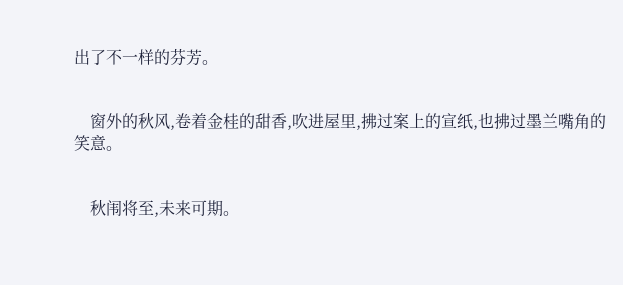出了不一样的芬芳。


    窗外的秋风,卷着金桂的甜香,吹进屋里,拂过案上的宣纸,也拂过墨兰嘴角的笑意。


    秋闱将至,未来可期。